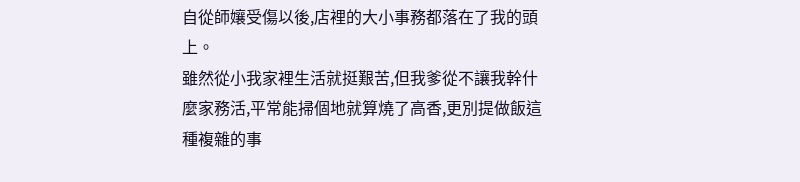自從師孃受傷以後,店裡的大小事務都落在了我的頭上。
雖然從小我家裡生活就挺艱苦,但我爹從不讓我幹什麼家務活,平常能掃個地就算燒了高香,更別提做飯這種複雜的事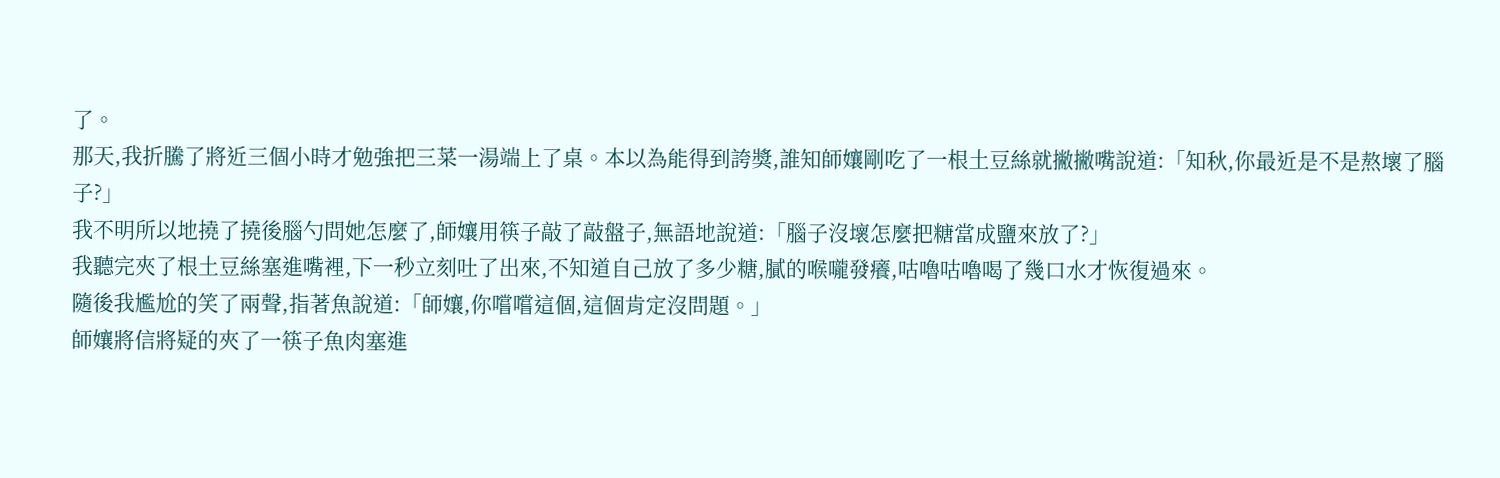了。
那天,我折騰了將近三個小時才勉強把三菜一湯端上了桌。本以為能得到誇獎,誰知師孃剛吃了一根土豆絲就撇撇嘴說道:「知秋,你最近是不是熬壞了腦子?」
我不明所以地撓了撓後腦勺問她怎麼了,師孃用筷子敲了敲盤子,無語地說道:「腦子沒壞怎麼把糖當成鹽來放了?」
我聽完夾了根土豆絲塞進嘴裡,下一秒立刻吐了出來,不知道自己放了多少糖,膩的喉嚨發癢,咕嚕咕嚕喝了幾口水才恢復過來。
隨後我尷尬的笑了兩聲,指著魚說道:「師孃,你嚐嚐這個,這個肯定沒問題。」
師孃將信將疑的夾了一筷子魚肉塞進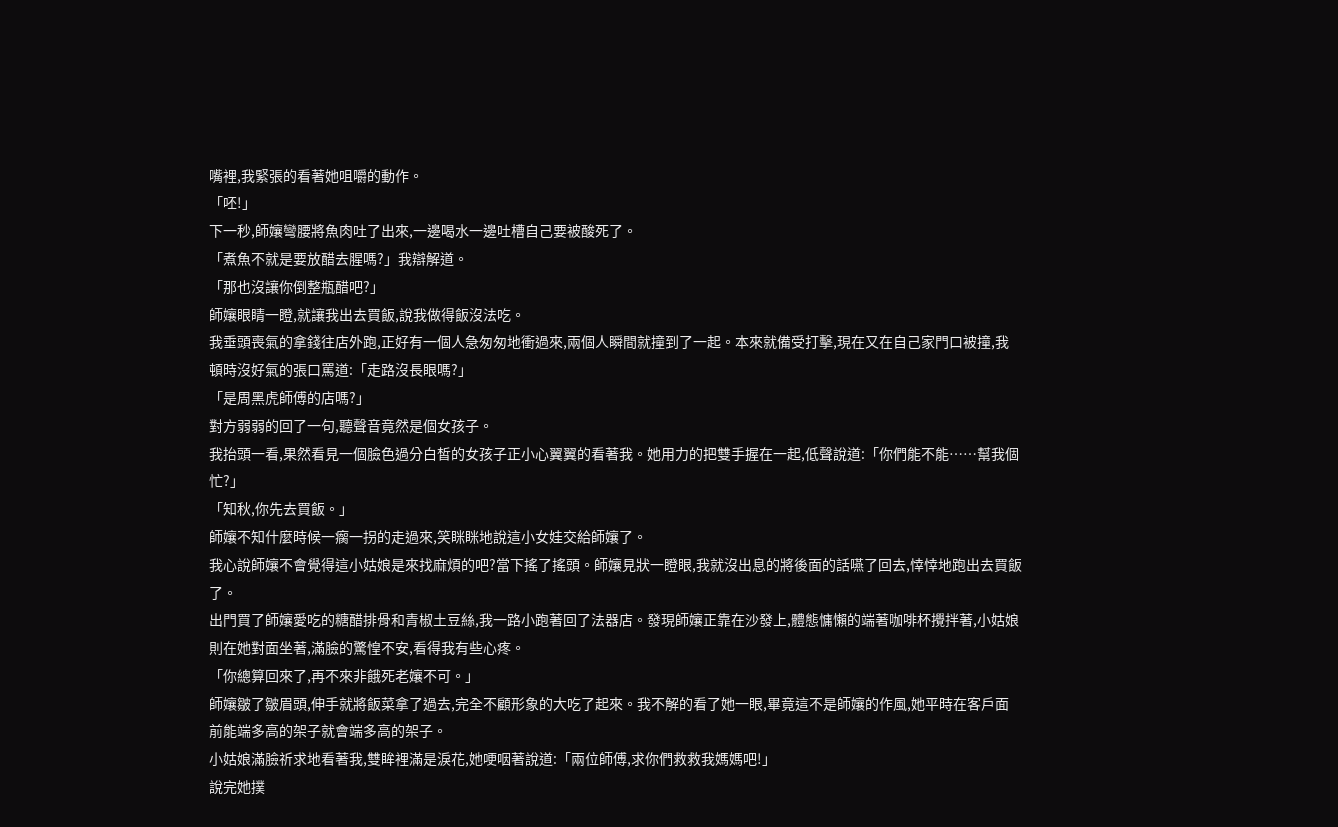嘴裡,我緊張的看著她咀嚼的動作。
「呸!」
下一秒,師孃彎腰將魚肉吐了出來,一邊喝水一邊吐槽自己要被酸死了。
「煮魚不就是要放醋去腥嗎?」我辯解道。
「那也沒讓你倒整瓶醋吧?」
師孃眼睛一瞪,就讓我出去買飯,說我做得飯沒法吃。
我垂頭喪氣的拿錢往店外跑,正好有一個人急匆匆地衝過來,兩個人瞬間就撞到了一起。本來就備受打擊,現在又在自己家門口被撞,我頓時沒好氣的張口罵道:「走路沒長眼嗎?」
「是周黑虎師傅的店嗎?」
對方弱弱的回了一句,聽聲音竟然是個女孩子。
我抬頭一看,果然看見一個臉色過分白皙的女孩子正小心翼翼的看著我。她用力的把雙手握在一起,低聲說道:「你們能不能……幫我個忙?」
「知秋,你先去買飯。」
師孃不知什麼時候一瘸一拐的走過來,笑眯眯地說這小女娃交給師孃了。
我心說師孃不會覺得這小姑娘是來找麻煩的吧?當下搖了搖頭。師孃見狀一瞪眼,我就沒出息的將後面的話嚥了回去,悻悻地跑出去買飯了。
出門買了師孃愛吃的糖醋排骨和青椒土豆絲,我一路小跑著回了法器店。發現師孃正靠在沙發上,體態慵懶的端著咖啡杯攪拌著,小姑娘則在她對面坐著,滿臉的驚惶不安,看得我有些心疼。
「你總算回來了,再不來非餓死老孃不可。」
師孃皺了皺眉頭,伸手就將飯菜拿了過去,完全不顧形象的大吃了起來。我不解的看了她一眼,畢竟這不是師孃的作風,她平時在客戶面前能端多高的架子就會端多高的架子。
小姑娘滿臉祈求地看著我,雙眸裡滿是淚花,她哽咽著說道:「兩位師傅,求你們救救我媽媽吧!」
說完她撲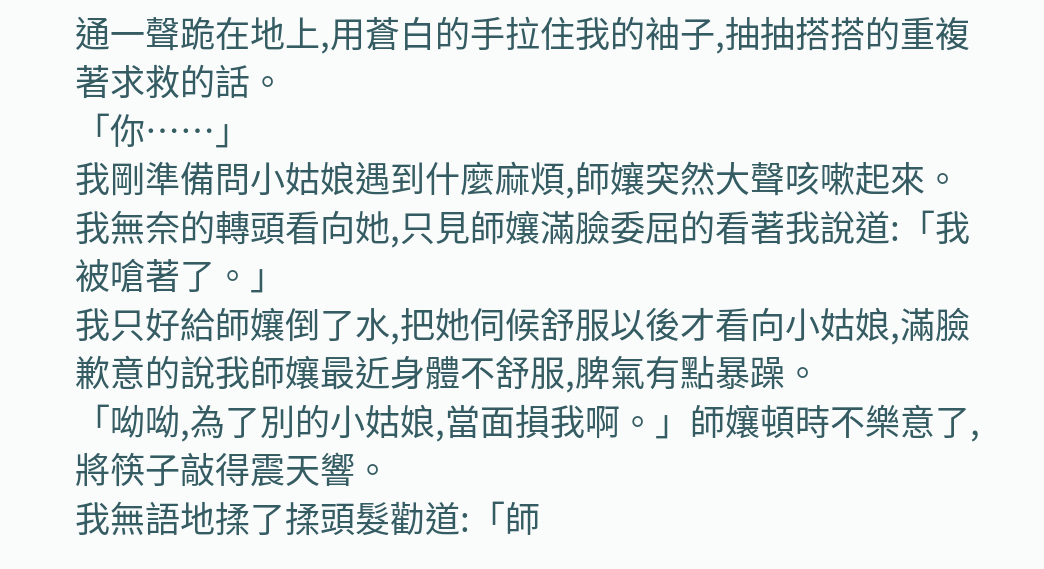通一聲跪在地上,用蒼白的手拉住我的袖子,抽抽搭搭的重複著求救的話。
「你……」
我剛準備問小姑娘遇到什麼麻煩,師孃突然大聲咳嗽起來。
我無奈的轉頭看向她,只見師孃滿臉委屈的看著我說道:「我被嗆著了。」
我只好給師孃倒了水,把她伺候舒服以後才看向小姑娘,滿臉歉意的說我師孃最近身體不舒服,脾氣有點暴躁。
「呦呦,為了別的小姑娘,當面損我啊。」師孃頓時不樂意了,將筷子敲得震天響。
我無語地揉了揉頭髮勸道:「師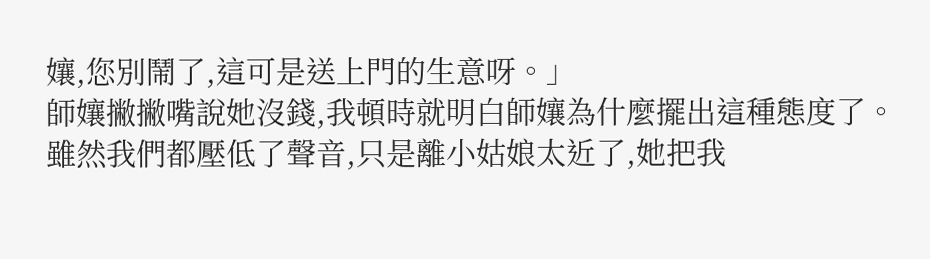孃,您別鬧了,這可是送上門的生意呀。」
師孃撇撇嘴說她沒錢,我頓時就明白師孃為什麼擺出這種態度了。
雖然我們都壓低了聲音,只是離小姑娘太近了,她把我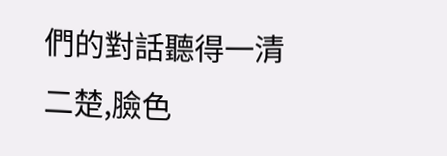們的對話聽得一清二楚,臉色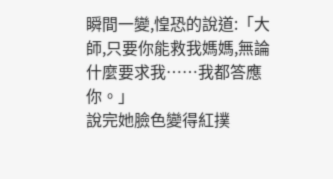瞬間一變,惶恐的說道:「大師,只要你能救我媽媽,無論什麼要求我……我都答應你。」
說完她臉色變得紅撲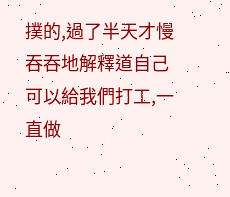撲的,過了半天才慢吞吞地解釋道自己可以給我們打工,一直做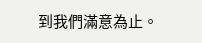到我們滿意為止。